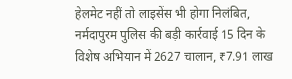हेलमेट नहीं तो लाइसेंस भी होगा निलंबित, नर्मदापुरम पुलिस की बड़ी कार्रवाई 15 दिन के विशेष अभियान में 2627 चालान, ₹7.91 लाख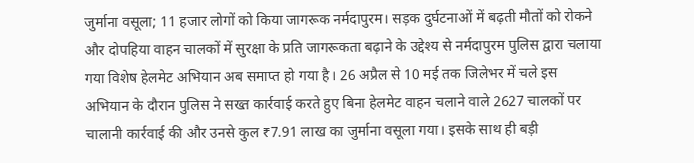जुर्माना वसूला; 11 हजार लोगों को किया जागरूक नर्मदापुरम। सड़क दुर्घटनाओं में बढ़ती मौतों को रोकने और दोपहिया वाहन चालकों में सुरक्षा के प्रति जागरूकता बढ़ाने के उद्देश्य से नर्मदापुरम पुलिस द्वारा चलाया गया विशेष हेलमेट अभियान अब समाप्त हो गया है। 26 अप्रैल से 10 मई तक जिलेभर में चले इस अभियान के दौरान पुलिस ने सख्त कार्रवाई करते हुए बिना हेलमेट वाहन चलाने वाले 2627 चालकों पर चालानी कार्रवाई की और उनसे कुल ₹7.91 लाख का जुर्माना वसूला गया। इसके साथ ही बड़ी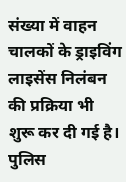संख्या में वाहन चालकों के ड्राइविंग लाइसेंस निलंबन की प्रक्रिया भी शुरू कर दी गई है। पुलिस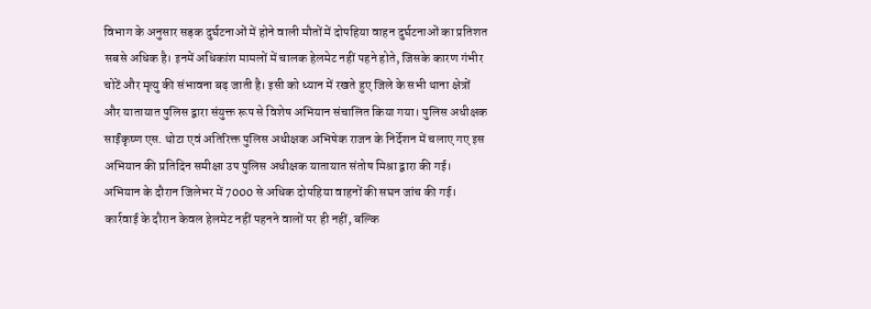विभाग के अनुसार सड़क दुर्घटनाओं में होने वाली मौतों में दोपहिया वाहन दुर्घटनाओं का प्रतिशत सबसे अधिक है। इनमें अधिकांश मामलों में चालक हेलमेट नहीं पहने होते, जिसके कारण गंभीर चोटें और मृत्यु की संभावना बढ़ जाती है। इसी को ध्यान में रखते हुए जिले के सभी थाना क्षेत्रों और यातायात पुलिस द्वारा संयुक्त रूप से विशेष अभियान संचालित किया गया। पुलिस अधीक्षक साईंकृष्ण एस. थोटा एवं अतिरिक्त पुलिस अधीक्षक अभिषेक राजन के निर्देशन में चलाए गए इस अभियान की प्रतिदिन समीक्षा उप पुलिस अधीक्षक यातायात संतोष मिश्रा द्वारा की गई। अभियान के दौरान जिलेभर में 7000 से अधिक दोपहिया वाहनों की सघन जांच की गई। कार्रवाई के दौरान केवल हेलमेट नहीं पहनने वालों पर ही नहीं, बल्कि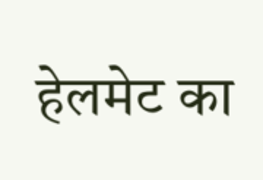हेलमेट का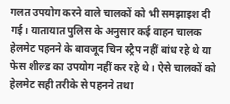गलत उपयोग करने वाले चालकों को भी समझाइश दी गई। यातायात पुलिस के अनुसार कई वाहन चालक हेलमेट पहनने के बावजूद चिन स्ट्रैप नहीं बांध रहे थे या फेस शील्ड का उपयोग नहीं कर रहे थे। ऐसे चालकों को हेलमेट सही तरीके से पहनने तथा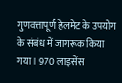गुणवत्तापूर्ण हेलमेट के उपयोग के संबंध में जागरूक किया गया। 970 लाइसेंस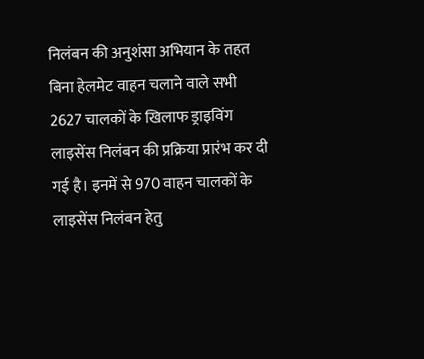निलंबन की अनुशंसा अभियान के तहत बिना हेलमेट वाहन चलाने वाले सभी 2627 चालकों के खिलाफ ड्राइविंग लाइसेंस निलंबन की प्रक्रिया प्रारंभ कर दी गई है। इनमें से 970 वाहन चालकों के लाइसेंस निलंबन हेतु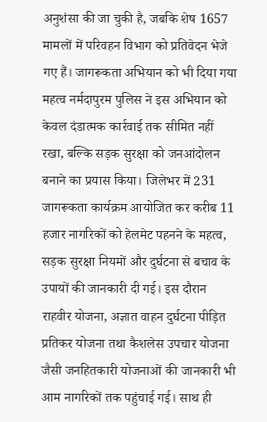अनुशंसा की जा चुकी है, जबकि शेष 1657 मामलों में परिवहन विभाग को प्रतिवेदन भेजे गए हैं। जागरूकता अभियान को भी दिया गया महत्व नर्मदापुरम पुलिस ने इस अभियान को केवल दंडात्मक कार्रवाई तक सीमित नहीं रखा, बल्कि सड़क सुरक्षा को जनआंदोलन बनाने का प्रयास किया। जिलेभर में 231 जागरूकता कार्यक्रम आयोजित कर करीब 11 हजार नागरिकों को हेलमेट पहनने के महत्व, सड़क सुरक्षा नियमों और दुर्घटना से बचाव के उपायों की जानकारी दी गई। इस दौरान राहवीर योजना, अज्ञात वाहन दुर्घटना पीड़ित प्रतिकर योजना तथा कैशलेस उपचार योजना जैसी जनहितकारी योजनाओं की जानकारी भी आम नागरिकों तक पहुंचाई गई। साथ ही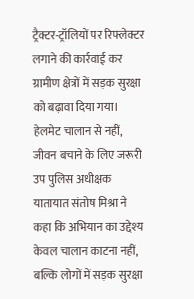ट्रैक्टर-ट्रॉलियों पर रिफ्लेक्टर लगाने की कार्रवाई कर ग्रामीण क्षेत्रों में सड़क सुरक्षा को बढ़ावा दिया गया। हेलमेट चालान से नहीं, जीवन बचाने के लिए जरूरी उप पुलिस अधीक्षक यातायात संतोष मिश्रा ने कहा कि अभियान का उद्देश्य केवल चालान काटना नहीं, बल्कि लोगों में सड़क सुरक्षा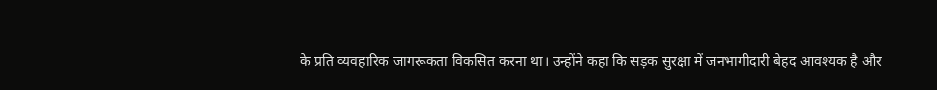के प्रति व्यवहारिक जागरूकता विकसित करना था। उन्होंने कहा कि सड़क सुरक्षा में जनभागीदारी बेहद आवश्यक है और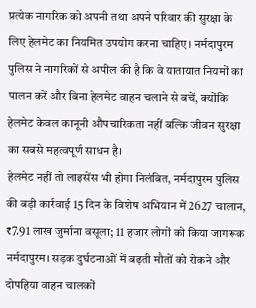प्रत्येक नागरिक को अपनी तथा अपने परिवार की सुरक्षा के लिए हेलमेट का नियमित उपयोग करना चाहिए। नर्मदापुरम पुलिस ने नागरिकों से अपील की है कि वे यातायात नियमों का पालन करें और बिना हेलमेट वाहन चलाने से बचें, क्योंकि हेलमेट केवल कानूनी औपचारिकता नहीं बल्कि जीवन सुरक्षा का सबसे महत्वपूर्ण साधन है।
हेलमेट नहीं तो लाइसेंस भी होगा निलंबित, नर्मदापुरम पुलिस की बड़ी कार्रवाई 15 दिन के विशेष अभियान में 2627 चालान, ₹7.91 लाख जुर्माना वसूला; 11 हजार लोगों को किया जागरूक नर्मदापुरम। सड़क दुर्घटनाओं में बढ़ती मौतों को रोकने और दोपहिया वाहन चालकों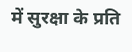में सुरक्षा के प्रति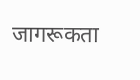जागरूकता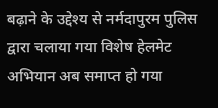बढ़ाने के उद्देश्य से नर्मदापुरम पुलिस द्वारा चलाया गया विशेष हेलमेट अभियान अब समाप्त हो गया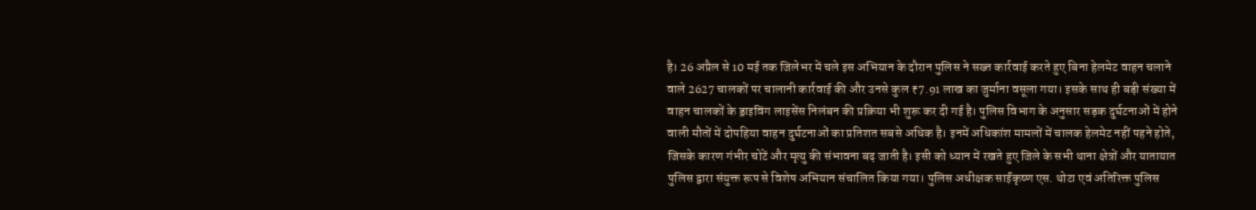है। 26 अप्रैल से 10 मई तक जिलेभर में चले इस अभियान के दौरान पुलिस ने सख्त कार्रवाई करते हुए बिना हेलमेट वाहन चलाने वाले 2627 चालकों पर चालानी कार्रवाई की और उनसे कुल ₹7.91 लाख का जुर्माना वसूला गया। इसके साथ ही बड़ी संख्या में वाहन चालकों के ड्राइविंग लाइसेंस निलंबन की प्रक्रिया भी शुरू कर दी गई है। पुलिस विभाग के अनुसार सड़क दुर्घटनाओं में होने वाली मौतों में दोपहिया वाहन दुर्घटनाओं का प्रतिशत सबसे अधिक है। इनमें अधिकांश मामलों में चालक हेलमेट नहीं पहने होते, जिसके कारण गंभीर चोटें और मृत्यु की संभावना बढ़ जाती है। इसी को ध्यान में रखते हुए जिले के सभी थाना क्षेत्रों और यातायात पुलिस द्वारा संयुक्त रूप से विशेष अभियान संचालित किया गया। पुलिस अधीक्षक साईंकृष्ण एस. थोटा एवं अतिरिक्त पुलिस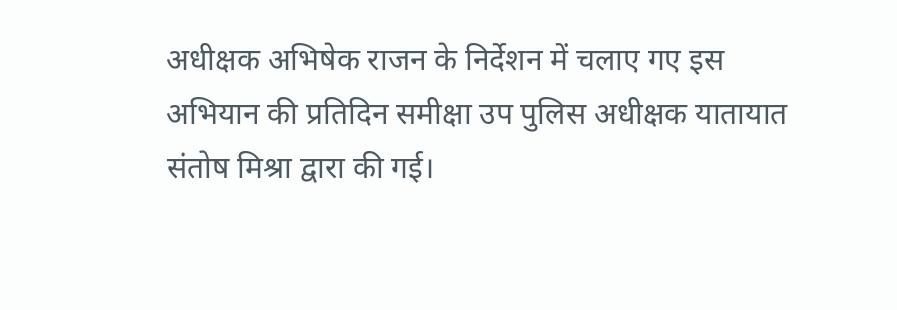अधीक्षक अभिषेक राजन के निर्देशन में चलाए गए इस अभियान की प्रतिदिन समीक्षा उप पुलिस अधीक्षक यातायात संतोष मिश्रा द्वारा की गई।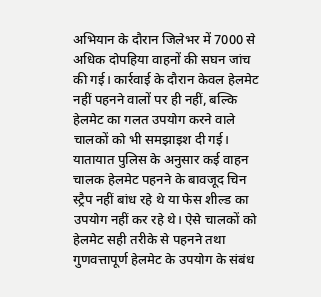अभियान के दौरान जिलेभर में 7000 से अधिक दोपहिया वाहनों की सघन जांच की गई। कार्रवाई के दौरान केवल हेलमेट नहीं पहनने वालों पर ही नहीं, बल्कि हेलमेट का गलत उपयोग करने वाले चालकों को भी समझाइश दी गई। यातायात पुलिस के अनुसार कई वाहन चालक हेलमेट पहनने के बावजूद चिन स्ट्रैप नहीं बांध रहे थे या फेस शील्ड का उपयोग नहीं कर रहे थे। ऐसे चालकों को हेलमेट सही तरीके से पहनने तथा गुणवत्तापूर्ण हेलमेट के उपयोग के संबंध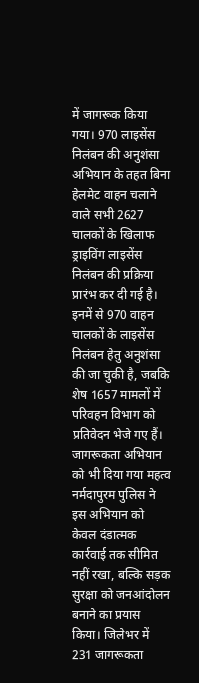में जागरूक किया गया। 970 लाइसेंस निलंबन की अनुशंसा अभियान के तहत बिना हेलमेट वाहन चलाने वाले सभी 2627 चालकों के खिलाफ ड्राइविंग लाइसेंस निलंबन की प्रक्रिया प्रारंभ कर दी गई है। इनमें से 970 वाहन चालकों के लाइसेंस निलंबन हेतु अनुशंसा की जा चुकी है, जबकि शेष 1657 मामलों में परिवहन विभाग को प्रतिवेदन भेजे गए हैं। जागरूकता अभियान को भी दिया गया महत्व नर्मदापुरम पुलिस ने इस अभियान को केवल दंडात्मक कार्रवाई तक सीमित नहीं रखा, बल्कि सड़क सुरक्षा को जनआंदोलन बनाने का प्रयास किया। जिलेभर में 231 जागरूकता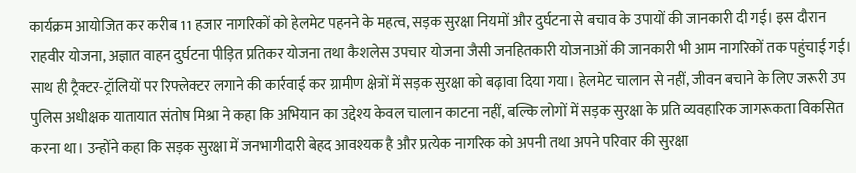कार्यक्रम आयोजित कर करीब 11 हजार नागरिकों को हेलमेट पहनने के महत्व, सड़क सुरक्षा नियमों और दुर्घटना से बचाव के उपायों की जानकारी दी गई। इस दौरान राहवीर योजना, अज्ञात वाहन दुर्घटना पीड़ित प्रतिकर योजना तथा कैशलेस उपचार योजना जैसी जनहितकारी योजनाओं की जानकारी भी आम नागरिकों तक पहुंचाई गई। साथ ही ट्रैक्टर-ट्रॉलियों पर रिफ्लेक्टर लगाने की कार्रवाई कर ग्रामीण क्षेत्रों में सड़क सुरक्षा को बढ़ावा दिया गया। हेलमेट चालान से नहीं, जीवन बचाने के लिए जरूरी उप पुलिस अधीक्षक यातायात संतोष मिश्रा ने कहा कि अभियान का उद्देश्य केवल चालान काटना नहीं, बल्कि लोगों में सड़क सुरक्षा के प्रति व्यवहारिक जागरूकता विकसित करना था। उन्होंने कहा कि सड़क सुरक्षा में जनभागीदारी बेहद आवश्यक है और प्रत्येक नागरिक को अपनी तथा अपने परिवार की सुरक्षा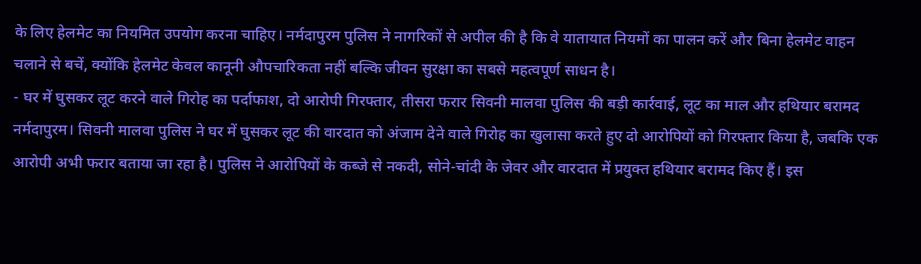के लिए हेलमेट का नियमित उपयोग करना चाहिए। नर्मदापुरम पुलिस ने नागरिकों से अपील की है कि वे यातायात नियमों का पालन करें और बिना हेलमेट वाहन चलाने से बचें, क्योंकि हेलमेट केवल कानूनी औपचारिकता नहीं बल्कि जीवन सुरक्षा का सबसे महत्वपूर्ण साधन है।
- घर में घुसकर लूट करने वाले गिरोह का पर्दाफाश, दो आरोपी गिरफ्तार, तीसरा फरार सिवनी मालवा पुलिस की बड़ी कार्रवाई, लूट का माल और हथियार बरामद नर्मदापुरम। सिवनी मालवा पुलिस ने घर में घुसकर लूट की वारदात को अंजाम देने वाले गिरोह का खुलासा करते हुए दो आरोपियों को गिरफ्तार किया है, जबकि एक आरोपी अभी फरार बताया जा रहा है। पुलिस ने आरोपियों के कब्जे से नकदी, सोने-चांदी के जेवर और वारदात में प्रयुक्त हथियार बरामद किए हैं। इस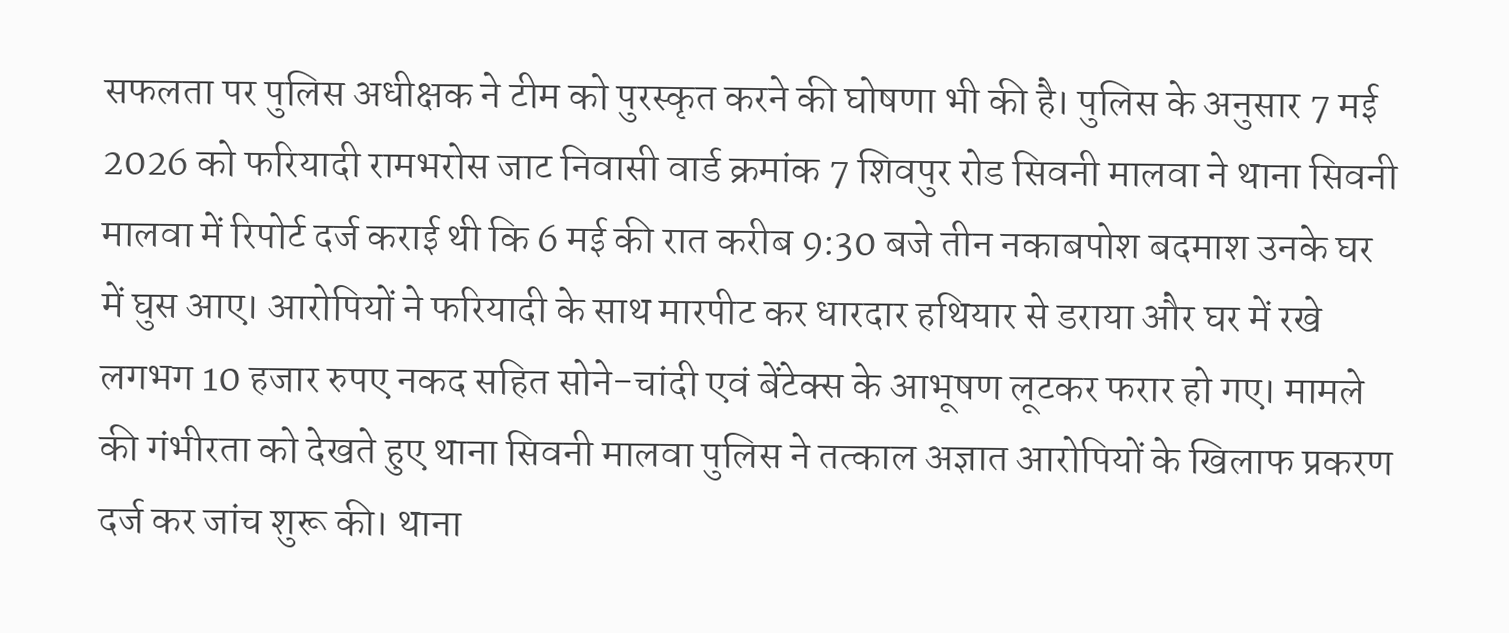सफलता पर पुलिस अधीक्षक ने टीम को पुरस्कृत करने की घोषणा भी की है। पुलिस के अनुसार 7 मई 2026 को फरियादी रामभरोस जाट निवासी वार्ड क्रमांक 7 शिवपुर रोड सिवनी मालवा ने थाना सिवनी मालवा में रिपोर्ट दर्ज कराई थी कि 6 मई की रात करीब 9:30 बजे तीन नकाबपोश बदमाश उनके घर में घुस आए। आरोपियों ने फरियादी के साथ मारपीट कर धारदार हथियार से डराया और घर में रखे लगभग 10 हजार रुपए नकद सहित सोने-चांदी एवं बेंटेक्स के आभूषण लूटकर फरार हो गए। मामले की गंभीरता को देखते हुए थाना सिवनी मालवा पुलिस ने तत्काल अज्ञात आरोपियों के खिलाफ प्रकरण दर्ज कर जांच शुरू की। थाना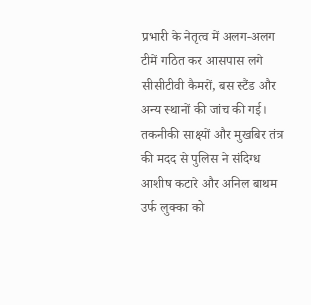प्रभारी के नेतृत्व में अलग-अलग टीमें गठित कर आसपास लगे सीसीटीवी कैमरों, बस स्टैंड और अन्य स्थानों की जांच की गई। तकनीकी साक्ष्यों और मुखबिर तंत्र की मदद से पुलिस ने संदिग्ध आशीष कटारे और अनिल बाथम उर्फ लुक्का को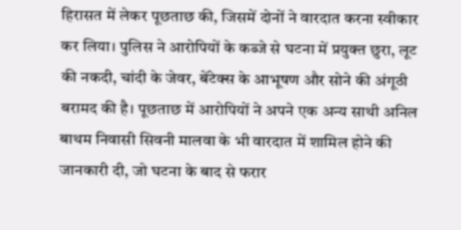हिरासत में लेकर पूछताछ की, जिसमें दोनों ने वारदात करना स्वीकार कर लिया। पुलिस ने आरोपियों के कब्जे से घटना में प्रयुक्त छुरा, लूट की नकदी, चांदी के जेवर, बेंटेक्स के आभूषण और सोने की अंगूठी बरामद की है। पूछताछ में आरोपियों ने अपने एक अन्य साथी अनिल बाथम निवासी सिवनी मालवा के भी वारदात में शामिल होने की जानकारी दी, जो घटना के बाद से फरार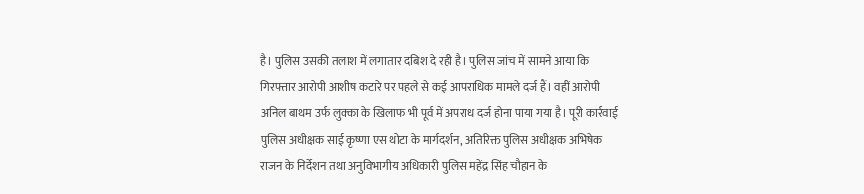है। पुलिस उसकी तलाश में लगातार दबिश दे रही है। पुलिस जांच में सामने आया कि गिरफ्तार आरोपी आशीष कटारे पर पहले से कई आपराधिक मामले दर्ज हैं। वहीं आरोपी अनिल बाथम उर्फ लुक्का के खिलाफ भी पूर्व में अपराध दर्ज होना पाया गया है। पूरी कार्रवाई पुलिस अधीक्षक साई कृष्णा एस थोटा के मार्गदर्शन, अतिरिक्त पुलिस अधीक्षक अभिषेक राजन के निर्देशन तथा अनुविभागीय अधिकारी पुलिस महेंद्र सिंह चौहान के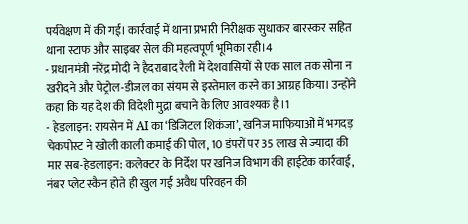पर्यवेक्षण में की गई। कार्रवाई में थाना प्रभारी निरीक्षक सुधाकर बारस्कर सहित थाना स्टाफ और साइबर सेल की महत्वपूर्ण भूमिका रही।4
- प्रधानमंत्री नरेंद्र मोदी ने हैदराबाद रैली में देशवासियों से एक साल तक सोना न खरीदने और पेट्रोल-डीजल का संयम से इस्तेमाल करने का आग्रह किया। उन्होंने कहा कि यह देश की विदेशी मुद्रा बचाने के लिए आवश्यक है।1
- हेडलाइन: रायसेन में AI का ‘डिजिटल शिकंजा’, खनिज माफियाओं में भगदड़ चेकपोस्ट ने खोली काली कमाई की पोल, 10 डंपरों पर 35 लाख से ज्यादा की मार सब-हेडलाइन: कलेक्टर के निर्देश पर खनिज विभाग की हाईटेक कार्रवाई, नंबर प्लेट स्कैन होते ही खुल गई अवैध परिवहन की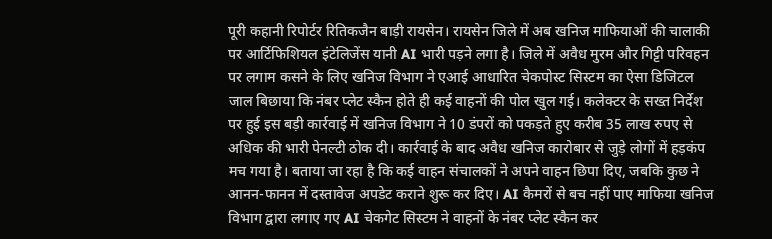पूरी कहानी रिपोर्टर रितिकजैन बाड़ी रायसेन। रायसेन जिले में अब खनिज माफियाओं की चालाकी पर आर्टिफिशियल इंटेलिजेंस यानी AI भारी पड़ने लगा है। जिले में अवैध मुरम और गिट्टी परिवहन पर लगाम कसने के लिए खनिज विभाग ने एआई आधारित चेकपोस्ट सिस्टम का ऐसा डिजिटल जाल बिछाया कि नंबर प्लेट स्कैन होते ही कई वाहनों की पोल खुल गई। कलेक्टर के सख्त निर्देश पर हुई इस बड़ी कार्रवाई में खनिज विभाग ने 10 डंपरों को पकड़ते हुए करीब 35 लाख रुपए से अधिक की भारी पेनल्टी ठोक दी। कार्रवाई के बाद अवैध खनिज कारोबार से जुड़े लोगों में हड़कंप मच गया है। बताया जा रहा है कि कई वाहन संचालकों ने अपने वाहन छिपा दिए, जबकि कुछ ने आनन-फानन में दस्तावेज अपडेट कराने शुरू कर दिए। AI कैमरों से बच नहीं पाए माफिया खनिज विभाग द्वारा लगाए गए AI चेकगेट सिस्टम ने वाहनों के नंबर प्लेट स्कैन कर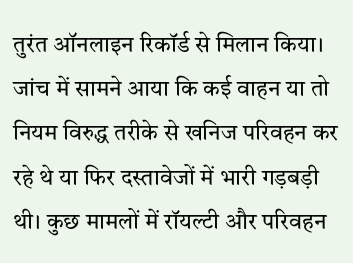तुरंत ऑनलाइन रिकॉर्ड से मिलान किया। जांच में सामने आया कि कई वाहन या तो नियम विरुद्ध तरीके से खनिज परिवहन कर रहे थे या फिर दस्तावेजों में भारी गड़बड़ी थी। कुछ मामलों में रॉयल्टी और परिवहन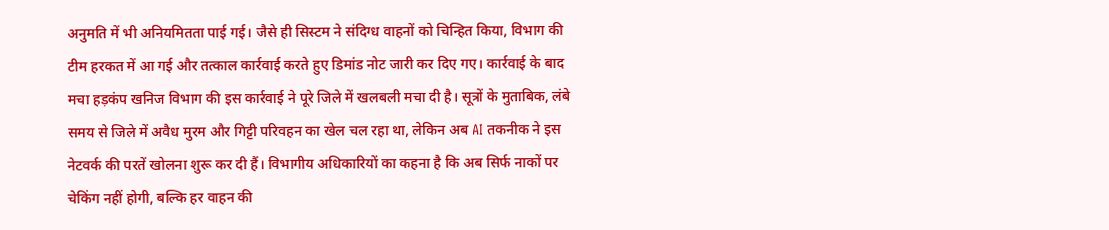अनुमति में भी अनियमितता पाई गई। जैसे ही सिस्टम ने संदिग्ध वाहनों को चिन्हित किया, विभाग की टीम हरकत में आ गई और तत्काल कार्रवाई करते हुए डिमांड नोट जारी कर दिए गए। कार्रवाई के बाद मचा हड़कंप खनिज विभाग की इस कार्रवाई ने पूरे जिले में खलबली मचा दी है। सूत्रों के मुताबिक, लंबे समय से जिले में अवैध मुरम और गिट्टी परिवहन का खेल चल रहा था, लेकिन अब AI तकनीक ने इस नेटवर्क की परतें खोलना शुरू कर दी हैं। विभागीय अधिकारियों का कहना है कि अब सिर्फ नाकों पर चेकिंग नहीं होगी, बल्कि हर वाहन की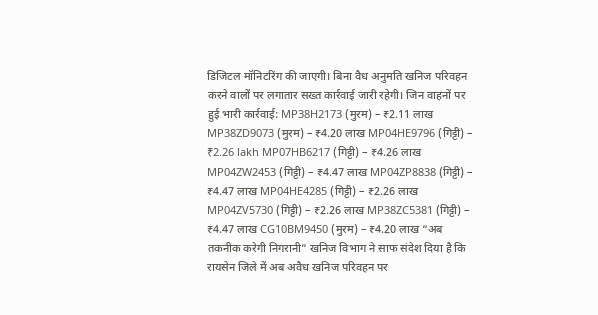डिजिटल मॉनिटरिंग की जाएगी। बिना वैध अनुमति खनिज परिवहन करने वालों पर लगातार सख्त कार्रवाई जारी रहेगी। जिन वाहनों पर हुई भारी कार्रवाई: MP38H2173 (मुरम) – ₹2.11 लाख MP38ZD9073 (मुरम) – ₹4.20 लाख MP04HE9796 (गिट्टी) – ₹2.26 lakh MP07HB6217 (गिट्टी) – ₹4.26 लाख MP04ZW2453 (गिट्टी) – ₹4.47 लाख MP04ZP8838 (गिट्टी) – ₹4.47 लाख MP04HE4285 (गिट्टी) – ₹2.26 लाख MP04ZV5730 (गिट्टी) – ₹2.26 लाख MP38ZC5381 (गिट्टी) – ₹4.47 लाख CG10BM9450 (मुरम) – ₹4.20 लाख “अब तकनीक करेगी निगरानी” खनिज विभाग ने साफ संदेश दिया है कि रायसेन जिले में अब अवैध खनिज परिवहन पर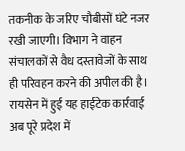तकनीक के जरिए चौबीसों घंटे नजर रखी जाएगी। विभाग ने वाहन संचालकों से वैध दस्तावेजों के साथ ही परिवहन करने की अपील की है। रायसेन में हुई यह हाईटेक कार्रवाई अब पूरे प्रदेश में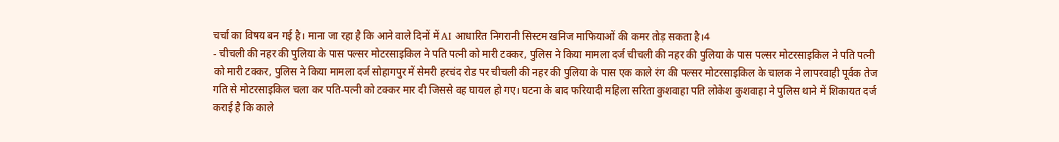चर्चा का विषय बन गई है। माना जा रहा है कि आने वाले दिनों में AI आधारित निगरानी सिस्टम खनिज माफियाओं की कमर तोड़ सकता है।4
- चीचली की नहर की पुलिया के पास पल्सर मोटरसाइकिल ने पति पत्नी को मारी टक्कर, पुलिस ने किया मामला दर्ज चीचली की नहर की पुलिया के पास पल्सर मोटरसाइकिल ने पति पत्नी को मारी टक्कर, पुलिस ने किया मामला दर्ज सोहागपुर में सेमरी हरचंद रोड पर चीचली की नहर की पुलिया के पास एक काले रंग की पल्सर मोटरसाइकिल के चालक ने लापरवाही पूर्वक तेज गति से मोटरसाइकिल चला कर पति-पत्नी को टक्कर मार दी जिससे वह घायल हो गए। घटना के बाद फरियादी महिला सरिता कुशवाहा पति लोकेश कुशवाहा ने पुलिस थाने में शिकायत दर्ज कराई है कि काले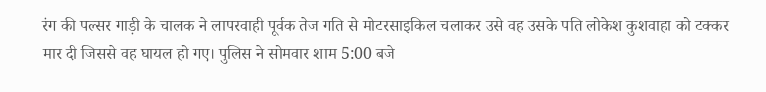रंग की पल्सर गाड़ी के चालक ने लापरवाही पूर्वक तेज गति से मोटरसाइकिल चलाकर उसे वह उसके पति लोकेश कुशवाहा को टक्कर मार दी जिससे वह घायल हो गए। पुलिस ने सोमवार शाम 5:00 बजे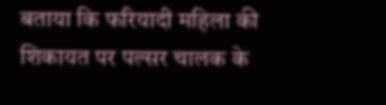बताया कि फरियादी महिला की शिकायत पर पल्सर चालक के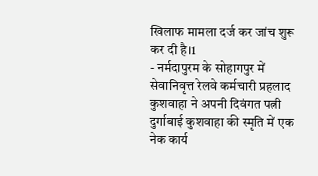खिलाफ मामला दर्ज कर जांच शुरू कर दी है।1
- नर्मदापुरम के सोहागपुर में सेवानिवृत्त रेलवे कर्मचारी प्रहलाद कुशवाहा ने अपनी दिवंगत पत्नी दुर्गाबाई कुशवाहा की स्मृति में एक नेक कार्य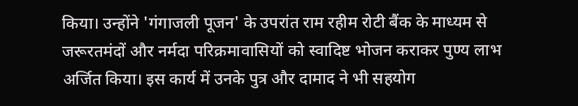किया। उन्होंने 'गंगाजली पूजन' के उपरांत राम रहीम रोटी बैंक के माध्यम से जरूरतमंदों और नर्मदा परिक्रमावासियों को स्वादिष्ट भोजन कराकर पुण्य लाभ अर्जित किया। इस कार्य में उनके पुत्र और दामाद ने भी सहयोग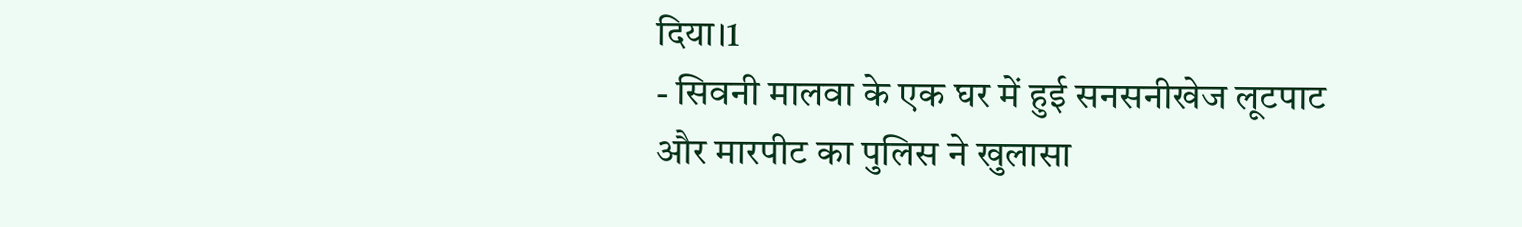दिया।1
- सिवनी मालवा के एक घर में हुई सनसनीखेज लूटपाट और मारपीट का पुलिस ने खुलासा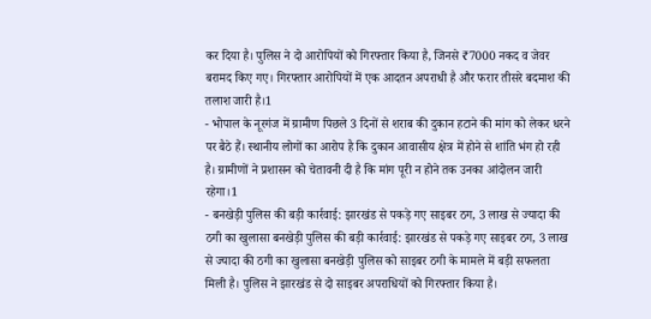कर दिया है। पुलिस ने दो आरोपियों को गिरफ्तार किया है, जिनसे ₹7000 नकद व जेवर बरामद किए गए। गिरफ्तार आरोपियों में एक आदतन अपराधी है और फरार तीसरे बदमाश की तलाश जारी है।1
- भोपाल के नूरगंज में ग्रामीण पिछले 3 दिनों से शराब की दुकान हटाने की मांग को लेकर धरने पर बैठे हैं। स्थानीय लोगों का आरोप है कि दुकान आवासीय क्षेत्र में होने से शांति भंग हो रही है। ग्रामीणों ने प्रशासन को चेतावनी दी है कि मांग पूरी न होने तक उनका आंदोलन जारी रहेगा।1
- बनखेड़ी पुलिस की बड़ी कार्रवाई: झारखंड से पकड़े गए साइबर ठग, 3 लाख से ज्यादा की ठगी का खुलासा बनखेड़ी पुलिस की बड़ी कार्रवाई: झारखंड से पकड़े गए साइबर ठग, 3 लाख से ज्यादा की ठगी का खुलासा बनखेड़ी पुलिस को साइबर ठगी के मामले में बड़ी सफलता मिली है। पुलिस ने झारखंड से दो साइबर अपराधियों को गिरफ्तार किया है।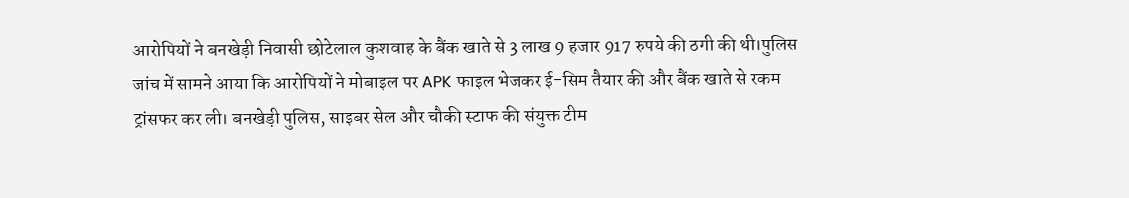आरोपियों ने बनखेड़ी निवासी छोटेलाल कुशवाह के बैंक खाते से 3 लाख 9 हजार 917 रुपये की ठगी की थी।पुलिस जांच में सामने आया कि आरोपियों ने मोबाइल पर APK फाइल भेजकर ई-सिम तैयार की और बैंक खाते से रकम ट्रांसफर कर ली। बनखेड़ी पुलिस, साइबर सेल और चौकी स्टाफ की संयुक्त टीम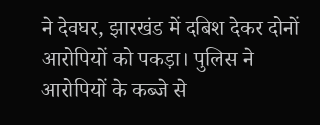ने देवघर, झारखंड में दबिश देकर दोनों आरोपियों को पकड़ा। पुलिस ने आरोपियों के कब्जे से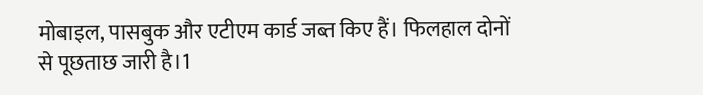मोबाइल, पासबुक और एटीएम कार्ड जब्त किए हैं। फिलहाल दोनों से पूछताछ जारी है।1